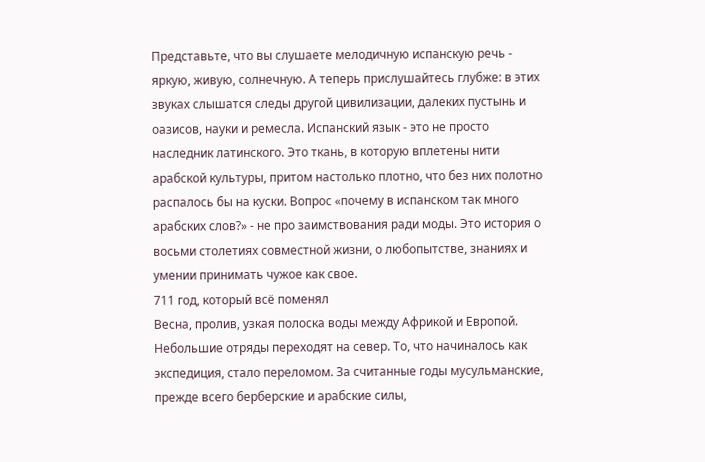Представьте, что вы слушаете мелодичную испанскую речь - яркую, живую, солнечную. А теперь прислушайтесь глубже: в этих звуках слышатся следы другой цивилизации, далеких пустынь и оазисов, науки и ремесла. Испанский язык - это не просто наследник латинского. Это ткань, в которую вплетены нити арабской культуры, притом настолько плотно, что без них полотно распалось бы на куски. Вопрос «почему в испанском так много арабских слов?» - не про заимствования ради моды. Это история о восьми столетиях совместной жизни, о любопытстве, знаниях и умении принимать чужое как свое.
711 год, который всё поменял
Весна, пролив, узкая полоска воды между Африкой и Европой. Небольшие отряды переходят на север. То, что начиналось как экспедиция, стало переломом. За считанные годы мусульманские, прежде всего берберские и арабские силы,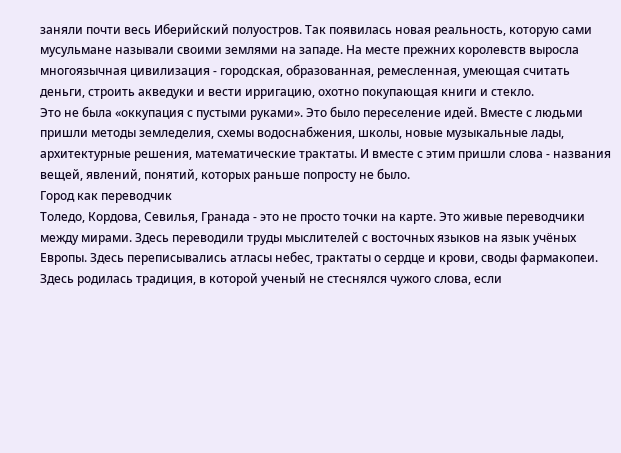заняли почти весь Иберийский полуостров. Так появилась новая реальность, которую сами мусульмане называли своими землями на западе. На месте прежних королевств выросла многоязычная цивилизация - городская, образованная, ремесленная, умеющая считать деньги, строить акведуки и вести ирригацию, охотно покупающая книги и стекло.
Это не была «оккупация с пустыми руками». Это было переселение идей. Вместе с людьми пришли методы земледелия, схемы водоснабжения, школы, новые музыкальные лады, архитектурные решения, математические трактаты. И вместе с этим пришли слова - названия вещей, явлений, понятий, которых раньше попросту не было.
Город как переводчик
Толедо, Кордова, Севилья, Гранада - это не просто точки на карте. Это живые переводчики между мирами. Здесь переводили труды мыслителей с восточных языков на язык учёных Европы. Здесь переписывались атласы небес, трактаты о сердце и крови, своды фармакопеи. Здесь родилась традиция, в которой ученый не стеснялся чужого слова, если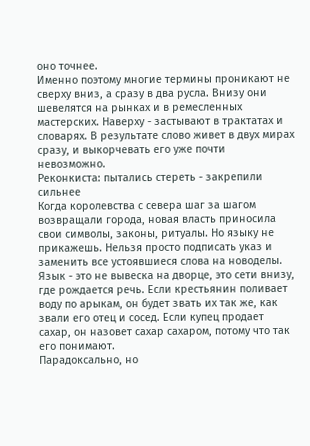оно точнее.
Именно поэтому многие термины проникают не сверху вниз, а сразу в два русла. Внизу они шевелятся на рынках и в ремесленных мастерских. Наверху - застывают в трактатах и словарях. В результате слово живет в двух мирах сразу, и выкорчевать его уже почти невозможно.
Реконкиста: пытались стереть - закрепили сильнее
Когда королевства с севера шаг за шагом возвращали города, новая власть приносила свои символы, законы, ритуалы. Но языку не прикажешь. Нельзя просто подписать указ и заменить все устоявшиеся слова на новоделы. Язык - это не вывеска на дворце, это сети внизу, где рождается речь. Если крестьянин поливает воду по арыкам, он будет звать их так же, как звали его отец и сосед. Если купец продает сахар, он назовет сахар сахаром, потому что так его понимают.
Парадоксально, но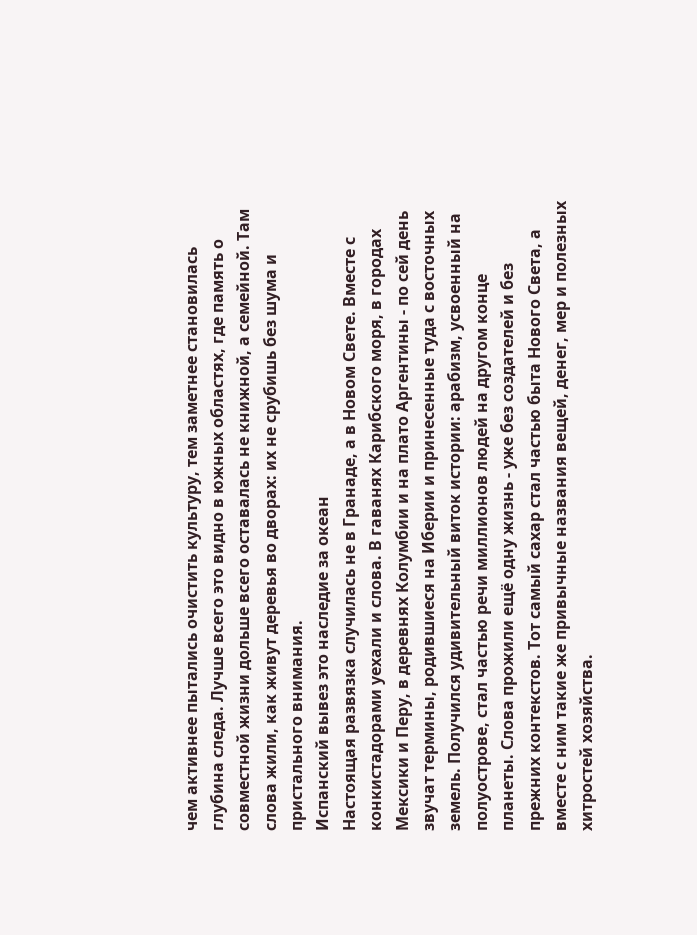чем активнее пытались очистить культуру, тем заметнее становилась глубина следа. Лучше всего это видно в южных областях, где память о совместной жизни дольше всего оставалась не книжной, а семейной. Там слова жили, как живут деревья во дворах: их не срубишь без шума и пристального внимания.
Испанский вывез это наследие за океан
Настоящая развязка случилась не в Гранаде, а в Новом Свете. Вместе с конкистадорами уехали и слова. В гаванях Карибского моря, в городах Мексики и Перу, в деревнях Колумбии и на плато Аргентины - по сей день звучат термины, родившиеся на Иберии и принесенные туда с восточных земель. Получился удивительный виток истории: арабизм, усвоенный на полуострове, стал частью речи миллионов людей на другом конце планеты. Слова прожили ещё одну жизнь - уже без создателей и без прежних контекстов. Тот самый сахар стал частью быта Нового Света, а вместе с ним такие же привычные названия вещей, денег, мер и полезных хитростей хозяйства.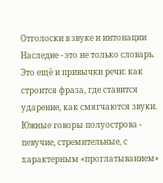Отголоски в звуке и интонации
Наследие - это не только словарь. Это ещё и привычки речи: как строится фраза, где ставится ударение, как смягчаются звуки. Южные говоры полуострова - певучие, стремительные, с характерным «проглатыванием»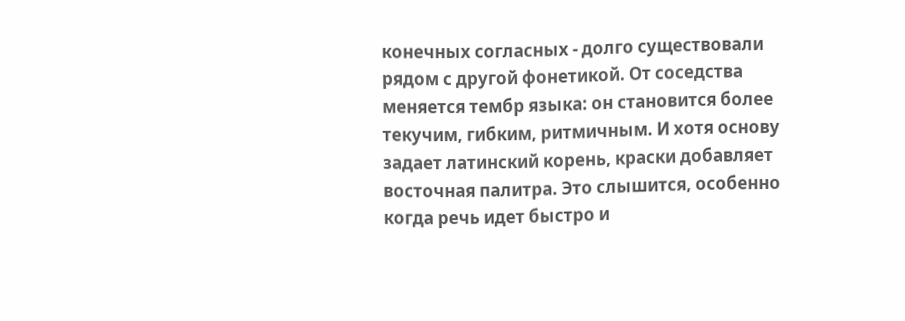конечных согласных - долго существовали рядом с другой фонетикой. От соседства меняется тембр языка: он становится более текучим, гибким, ритмичным. И хотя основу задает латинский корень, краски добавляет восточная палитра. Это слышится, особенно когда речь идет быстро и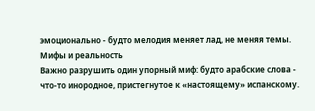эмоционально - будто мелодия меняет лад, не меняя темы.
Мифы и реальность
Важно разрушить один упорный миф: будто арабские слова - что-то инородное, пристегнутое к «настоящему» испанскому.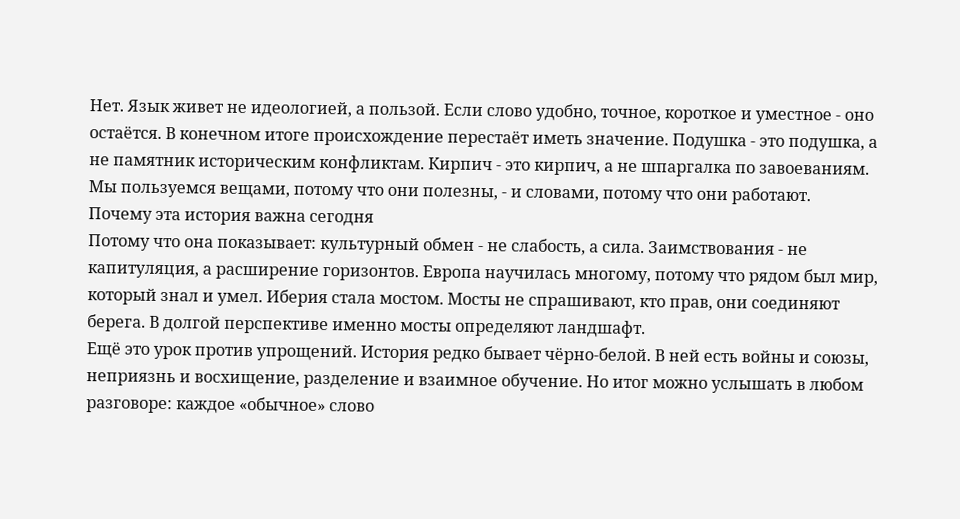Нет. Язык живет не идеологией, а пользой. Если слово удобно, точное, короткое и уместное - оно остаётся. В конечном итоге происхождение перестаёт иметь значение. Подушка - это подушка, а не памятник историческим конфликтам. Кирпич - это кирпич, а не шпаргалка по завоеваниям. Мы пользуемся вещами, потому что они полезны, - и словами, потому что они работают.
Почему эта история важна сегодня
Потому что она показывает: культурный обмен - не слабость, а сила. Заимствования - не капитуляция, а расширение горизонтов. Европа научилась многому, потому что рядом был мир, который знал и умел. Иберия стала мостом. Мосты не спрашивают, кто прав, они соединяют берега. В долгой перспективе именно мосты определяют ландшафт.
Ещё это урок против упрощений. История редко бывает чёрно-белой. В ней есть войны и союзы, неприязнь и восхищение, разделение и взаимное обучение. Но итог можно услышать в любом разговоре: каждое «обычное» слово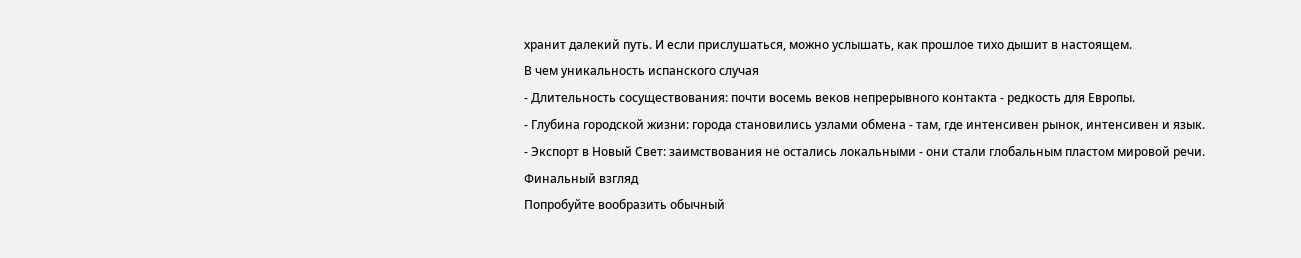хранит далекий путь. И если прислушаться, можно услышать, как прошлое тихо дышит в настоящем.
В чем уникальность испанского случая
- Длительность сосуществования: почти восемь веков непрерывного контакта - редкость для Европы.
- Глубина городской жизни: города становились узлами обмена - там, где интенсивен рынок, интенсивен и язык.
- Экспорт в Новый Свет: заимствования не остались локальными - они стали глобальным пластом мировой речи.
Финальный взгляд
Попробуйте вообразить обычный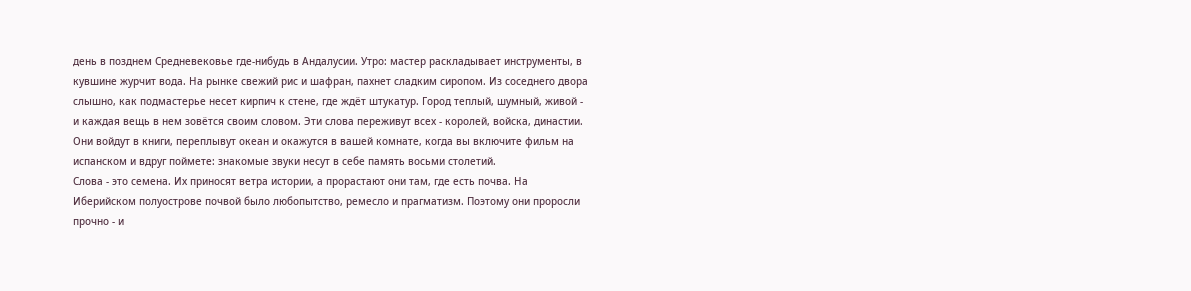день в позднем Средневековье где-нибудь в Андалусии. Утро: мастер раскладывает инструменты, в кувшине журчит вода. На рынке свежий рис и шафран, пахнет сладким сиропом. Из соседнего двора слышно, как подмастерье несет кирпич к стене, где ждёт штукатур. Город теплый, шумный, живой - и каждая вещь в нем зовётся своим словом. Эти слова переживут всех - королей, войска, династии. Они войдут в книги, переплывут океан и окажутся в вашей комнате, когда вы включите фильм на испанском и вдруг поймете: знакомые звуки несут в себе память восьми столетий.
Слова - это семена. Их приносят ветра истории, а прорастают они там, где есть почва. На Иберийском полуострове почвой было любопытство, ремесло и прагматизм. Поэтому они проросли прочно - и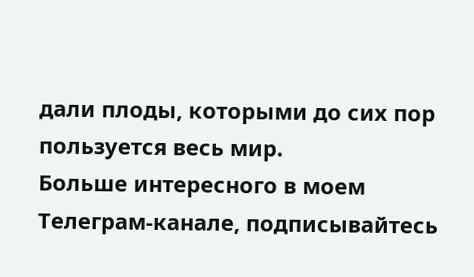дали плоды, которыми до сих пор пользуется весь мир.
Больше интересного в моем Телеграм-канале, подписывайтесь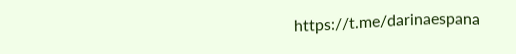https://t.me/darinaespana